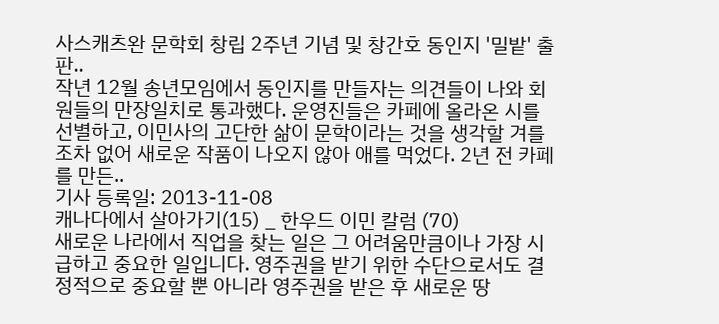사스캐츠완 문학회 창립 2주년 기념 및 창간호 동인지 '밀밭' 출판..
작년 12월 송년모임에서 동인지를 만들자는 의견들이 나와 회원들의 만장일치로 통과했다. 운영진들은 카페에 올라온 시를 선별하고, 이민사의 고단한 삶이 문학이라는 것을 생각할 겨를조차 없어 새로운 작품이 나오지 않아 애를 먹었다. 2년 전 카페를 만든..
기사 등록일: 2013-11-08
캐나다에서 살아가기(15) _ 한우드 이민 칼럼 (70)
새로운 나라에서 직업을 찾는 일은 그 어려움만큼이나 가장 시급하고 중요한 일입니다. 영주권을 받기 위한 수단으로서도 결정적으로 중요할 뿐 아니라 영주권을 받은 후 새로운 땅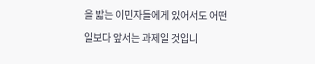을 밟는 이민자들에게 있어서도 어떤 일보다 앞서는 과제일 것입니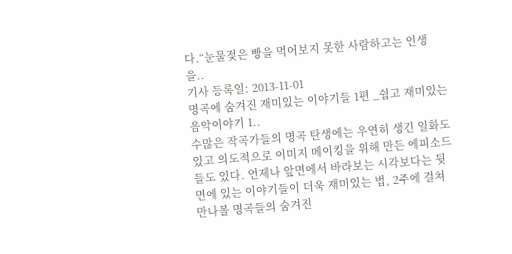다.“눈물젖은 빵을 먹어보지 못한 사람하고는 인생을..
기사 등록일: 2013-11-01
명곡에 숨겨진 재미있는 이야기들 1편 _쉽고 재미있는 음악이야기 1..
수많은 작곡가들의 명곡 탄생에는 우연히 생긴 일화도 있고 의도적으로 이미지 메이킹을 위해 만든 에피소드들도 있다. 언제나 앞면에서 바라보는 시각보다는 뒷면에 있는 이야기들이 더욱 재미있는 법, 2주에 걸쳐 만나볼 명곡들의 숨겨진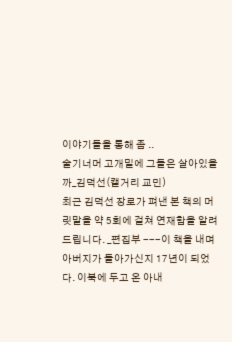이야기들을 통해 좀 ..
술기너머 고개밑에 그들은 살아있을까_김덕선(캘거리 교민)
최근 김덕선 장로가 펴낸 본 책의 머릿말을 약 5회에 걸쳐 연재함을 알려드립니다. _편집부 ---이 책을 내며아버지가 돌아가신지 17년이 되었다. 이북에 두고 온 아내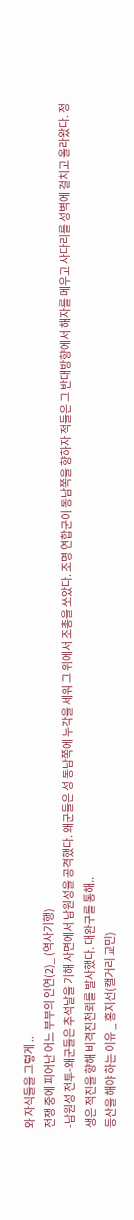와 자식들을 그렇게 ..
전쟁 중에 피어난 어느 부부의 인연(2)_ (역사기행)
-남원성 전투-왜군들은 추석날을 기해 사면에서 남원성을 공격했다. 왜군들은 성 동남쪽에 누각을 세워 그 위에서 조총을 쏘았다. 조명 연합군이 동남쪽을 향하자 적들은 그 반대방향에서 해자를 메우고 사다리를 성벽에 걸치고 올라왔다. 정생은 적진을 향해 비격진천뢰를 발사했다. 대완구를 통해..
등산을 해야 하는 이유 _ 홍지선(캘거리 교민)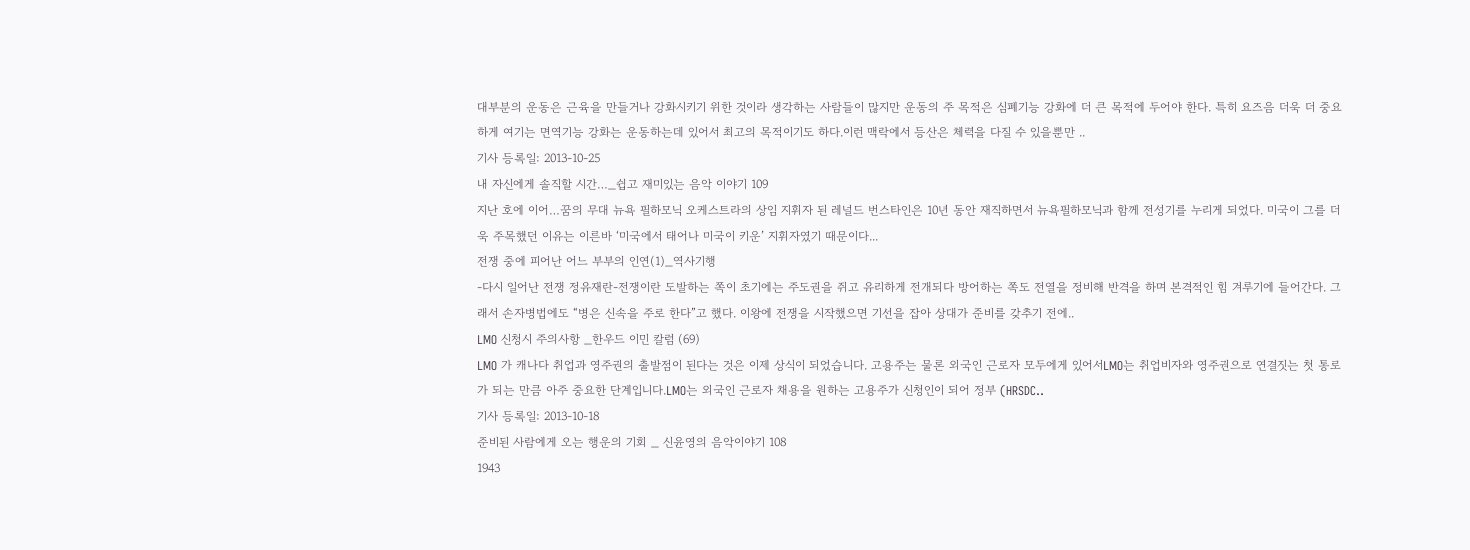대부분의 운동은 근육을 만들거나 강화시키기 위한 것이라 생각하는 사람들이 많지만 운동의 주 목적은 심폐기능 강화에 더 큰 목적에 두어야 한다. 특히 요즈음 더욱 더 중요하게 여기는 면역기능 강화는 운동하는데 있어서 최고의 목적이기도 하다.이런 맥락에서 등산은 체력을 다질 수 있을뿐만 ..
기사 등록일: 2013-10-25
내 자신에게 솔직할 시간…_쉽고 재미있는 음악 이야기 109
지난 호에 이어…꿈의 무대 뉴욕 필하모닉 오케스트라의 상임 지휘자 된 레널드 번스타인은 10년 동안 재직하면서 뉴욕필하모닉과 함께 전성기를 누리게 되었다. 미국이 그를 더욱 주목했던 이유는 이른바 ‘미국에서 태어나 미국이 키운’ 지휘자였기 때문이다...
전쟁 중에 피어난 어느 부부의 인연(1)_역사기행
-다시 일어난 전쟁 정유재란-전쟁이란 도발하는 쪽이 초기에는 주도권을 쥐고 유리하게 전개되다 방어하는 쪽도 전열을 정비해 반격을 하며 본격적인 힘 겨루기에 들어간다. 그래서 손자병법에도 “병은 신속을 주로 한다”고 했다. 이왕에 전쟁을 시작했으면 기선을 잡아 상대가 준비를 갖추기 전에..
LMO 신청시 주의사항 _한우드 이민 칼럼 (69)
LMO 가 캐나다 취업과 영주권의 출발점이 된다는 것은 이제 상식이 되었습니다. 고용주는 물론 외국인 근로자 모두에게 있어서LMO는 취업비자와 영주권으로 연결짓는 첫 통로가 되는 만큼 아주 중요한 단계입니다.LMO는 외국인 근로자 채용을 원하는 고용주가 신청인이 되어 정부 (HRSDC..
기사 등록일: 2013-10-18
준비된 사람에게 오는 행운의 기회 _ 신윤영의 음악이야기 108
1943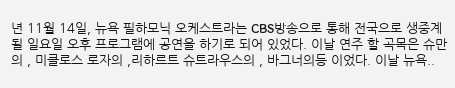년 11월 14일, 뉴욕 필하모닉 오케스트라는 CBS방송으로 통해 전국으로 생중계 될 일요일 오후 프로그램에 공연을 하기로 되어 있었다. 이날 연주 할 곡목은 슈만의 , 미클로스 로자의 ,리하르트 슈트라우스의 , 바그너의등 이었다. 이날 뉴욕..